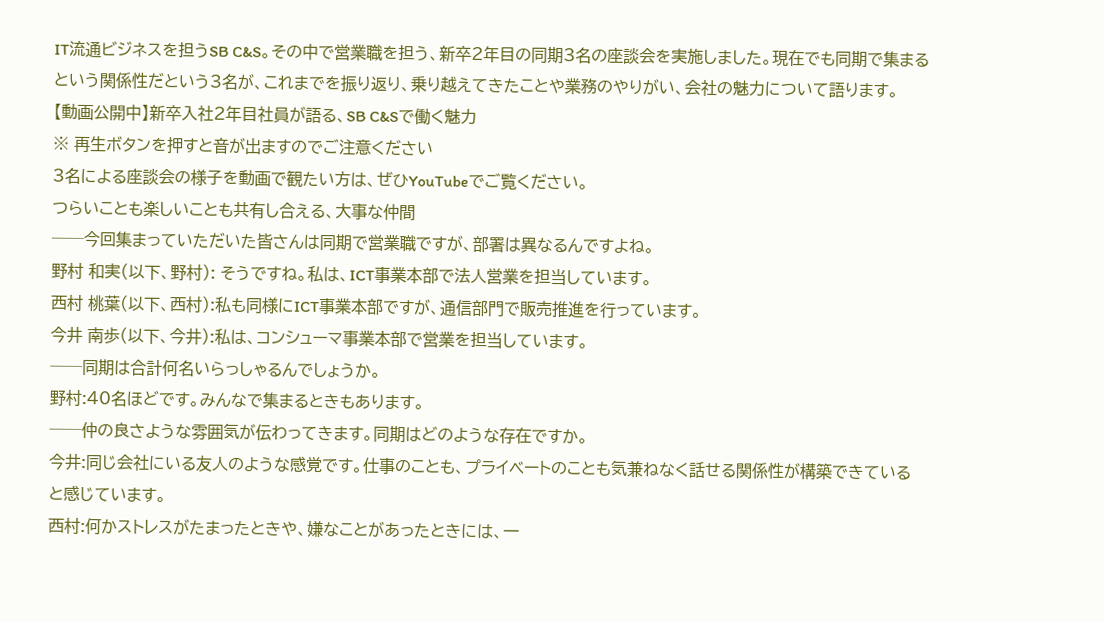IT流通ビジネスを担うSB C&S。その中で営業職を担う、新卒2年目の同期3名の座談会を実施しました。現在でも同期で集まるという関係性だという3名が、これまでを振り返り、乗り越えてきたことや業務のやりがい、会社の魅力について語ります。
【動画公開中】新卒入社2年目社員が語る、SB C&Sで働く魅力
※ 再生ボタンを押すと音が出ますのでご注意ください
3名による座談会の様子を動画で観たい方は、ぜひYouTubeでご覧ください。
つらいことも楽しいことも共有し合える、大事な仲間
──今回集まっていただいた皆さんは同期で営業職ですが、部署は異なるんですよね。
野村 和実(以下、野村): そうですね。私は、ICT事業本部で法人営業を担当しています。
西村 桃葉(以下、西村):私も同様にICT事業本部ですが、通信部門で販売推進を行っています。
今井 南歩(以下、今井):私は、コンシューマ事業本部で営業を担当しています。
──同期は合計何名いらっしゃるんでしょうか。
野村:40名ほどです。みんなで集まるときもあります。
──仲の良さような雰囲気が伝わってきます。同期はどのような存在ですか。
今井:同じ会社にいる友人のような感覚です。仕事のことも、プライベートのことも気兼ねなく話せる関係性が構築できていると感じています。
西村:何かストレスがたまったときや、嫌なことがあったときには、一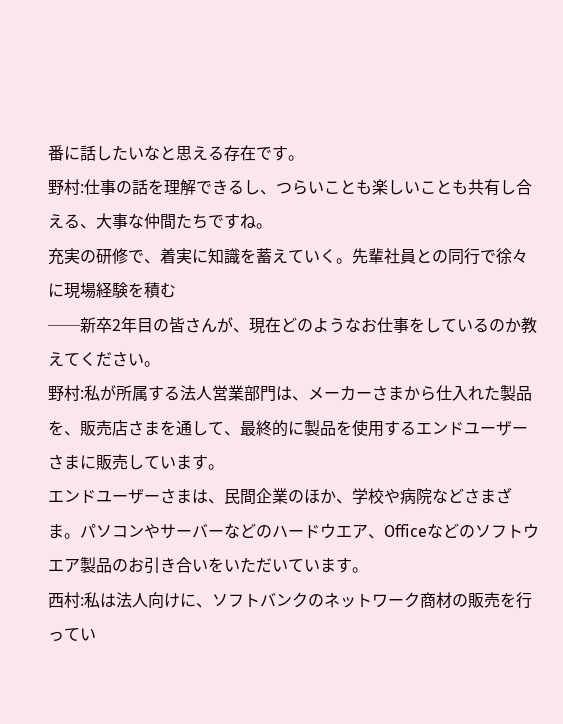番に話したいなと思える存在です。
野村:仕事の話を理解できるし、つらいことも楽しいことも共有し合える、大事な仲間たちですね。
充実の研修で、着実に知識を蓄えていく。先輩社員との同行で徐々に現場経験を積む
──新卒2年目の皆さんが、現在どのようなお仕事をしているのか教えてください。
野村:私が所属する法人営業部門は、メーカーさまから仕入れた製品を、販売店さまを通して、最終的に製品を使用するエンドユーザーさまに販売しています。
エンドユーザーさまは、民間企業のほか、学校や病院などさまざま。パソコンやサーバーなどのハードウエア、Officeなどのソフトウエア製品のお引き合いをいただいています。
西村:私は法人向けに、ソフトバンクのネットワーク商材の販売を行ってい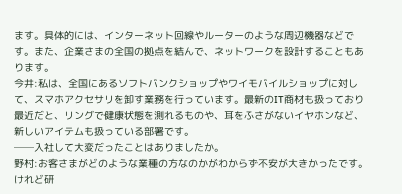ます。具体的には、インターネット回線やルーターのような周辺機器などです。また、企業さまの全国の拠点を結んで、ネットワークを設計することもあります。
今井:私は、全国にあるソフトバンクショップやワイモバイルショップに対して、スマホアクセサリを卸す業務を行っています。最新のIT商材も扱っており最近だと、リングで健康状態を測れるものや、耳をふさがないイヤホンなど、新しいアイテムも扱っている部署です。
──入社して大変だったことはありましたか。
野村:お客さまがどのような業種の方なのかがわからず不安が大きかったです。けれど研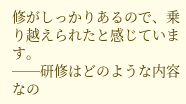修がしっかりあるので、乗り越えられたと感じています。
──研修はどのような内容なの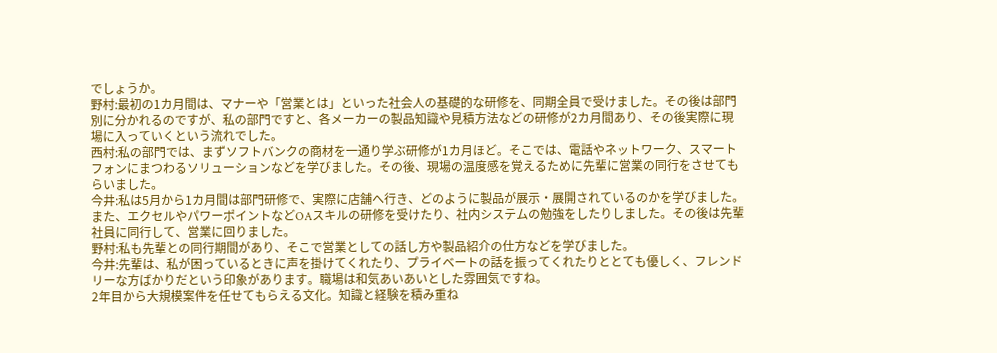でしょうか。
野村:最初の1カ月間は、マナーや「営業とは」といった社会人の基礎的な研修を、同期全員で受けました。その後は部門別に分かれるのですが、私の部門ですと、各メーカーの製品知識や見積方法などの研修が2カ月間あり、その後実際に現場に入っていくという流れでした。
西村:私の部門では、まずソフトバンクの商材を一通り学ぶ研修が1カ月ほど。そこでは、電話やネットワーク、スマートフォンにまつわるソリューションなどを学びました。その後、現場の温度感を覚えるために先輩に営業の同行をさせてもらいました。
今井:私は5月から1カ月間は部門研修で、実際に店舗へ行き、どのように製品が展示・展開されているのかを学びました。また、エクセルやパワーポイントなどOAスキルの研修を受けたり、社内システムの勉強をしたりしました。その後は先輩社員に同行して、営業に回りました。
野村:私も先輩との同行期間があり、そこで営業としての話し方や製品紹介の仕方などを学びました。
今井:先輩は、私が困っているときに声を掛けてくれたり、プライベートの話を振ってくれたりととても優しく、フレンドリーな方ばかりだという印象があります。職場は和気あいあいとした雰囲気ですね。
2年目から大規模案件を任せてもらえる文化。知識と経験を積み重ね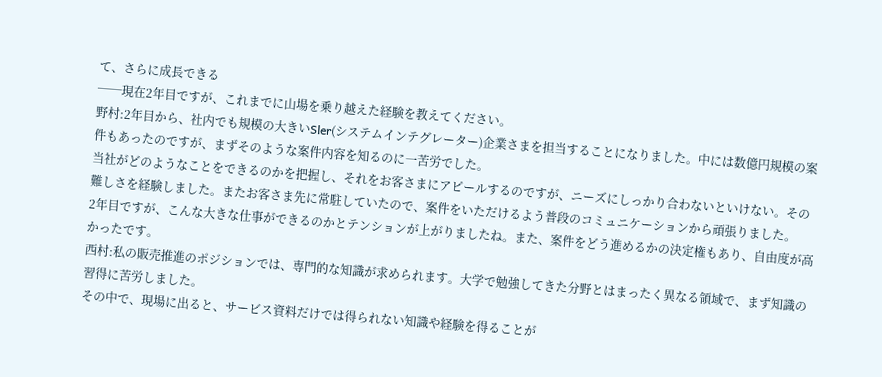て、さらに成長できる
──現在2年目ですが、これまでに山場を乗り越えた経験を教えてください。
野村:2年目から、社内でも規模の大きいSler(システムインテグレーター)企業さまを担当することになりました。中には数億円規模の案件もあったのですが、まずそのような案件内容を知るのに一苦労でした。
当社がどのようなことをできるのかを把握し、それをお客さまにアピールするのですが、ニーズにしっかり合わないといけない。その難しさを経験しました。またお客さま先に常駐していたので、案件をいただけるよう普段のコミュニケーションから頑張りました。
2年目ですが、こんな大きな仕事ができるのかとテンションが上がりましたね。また、案件をどう進めるかの決定権もあり、自由度が高かったです。
西村:私の販売推進のポジションでは、専門的な知識が求められます。大学で勉強してきた分野とはまったく異なる領域で、まず知識の習得に苦労しました。
その中で、現場に出ると、サービス資料だけでは得られない知識や経験を得ることが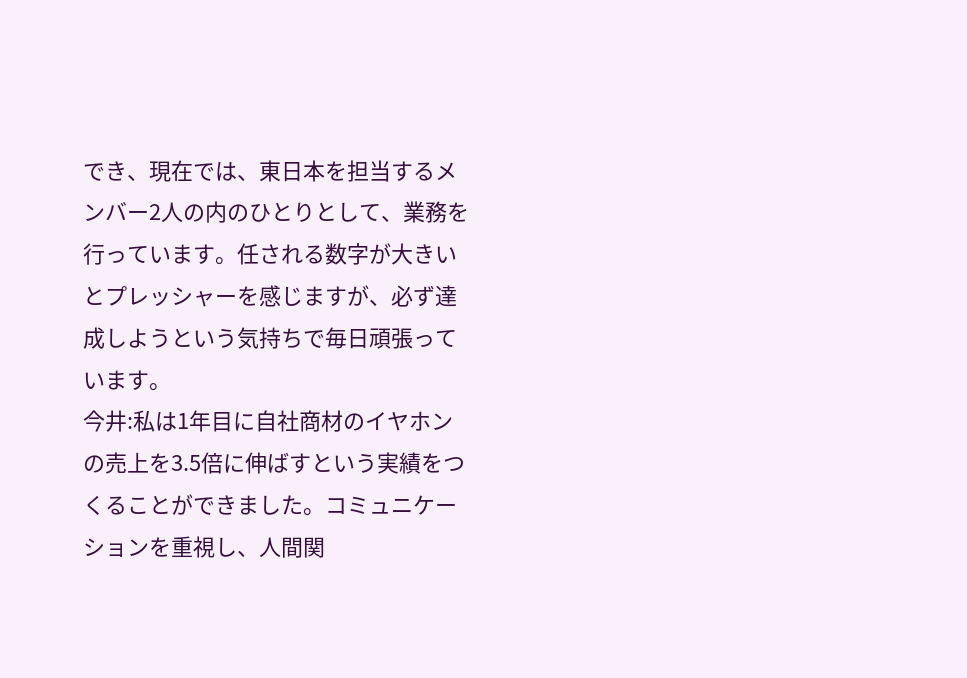でき、現在では、東日本を担当するメンバー2人の内のひとりとして、業務を行っています。任される数字が大きいとプレッシャーを感じますが、必ず達成しようという気持ちで毎日頑張っています。
今井:私は1年目に自社商材のイヤホンの売上を3.5倍に伸ばすという実績をつくることができました。コミュニケーションを重視し、人間関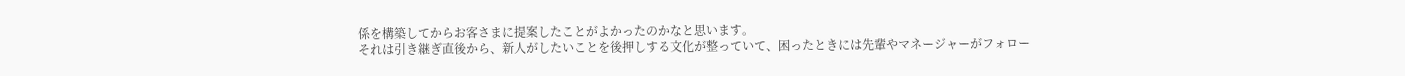係を構築してからお客さまに提案したことがよかったのかなと思います。
それは引き継ぎ直後から、新人がしたいことを後押しする文化が整っていて、困ったときには先輩やマネージャーがフォロー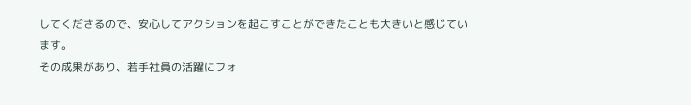してくださるので、安心してアクションを起こすことができたことも大きいと感じています。
その成果があり、若手社員の活躍にフォ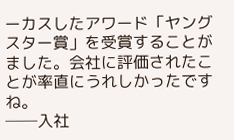ーカスしたアワード「ヤングスター賞」を受賞することがました。会社に評価されたことが率直にうれしかったですね。
──入社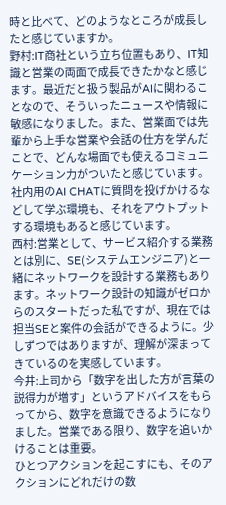時と比べて、どのようなところが成長したと感じていますか。
野村:IT商社という立ち位置もあり、IT知識と営業の両面で成長できたかなと感じます。最近だと扱う製品がAIに関わることなので、そういったニュースや情報に敏感になりました。また、営業面では先輩から上手な営業や会話の仕方を学んだことで、どんな場面でも使えるコミュニケーション力がついたと感じています。
社内用のAI CHATに質問を投げかけるなどして学ぶ環境も、それをアウトプットする環境もあると感じています。
西村:営業として、サービス紹介する業務とは別に、SE(システムエンジニア)と一緒にネットワークを設計する業務もあります。ネットワーク設計の知識がゼロからのスタートだった私ですが、現在では担当SEと案件の会話ができるように。少しずつではありますが、理解が深まってきているのを実感しています。
今井:上司から「数字を出した方が言葉の説得力が増す」というアドバイスをもらってから、数字を意識できるようになりました。営業である限り、数字を追いかけることは重要。
ひとつアクションを起こすにも、そのアクションにどれだけの数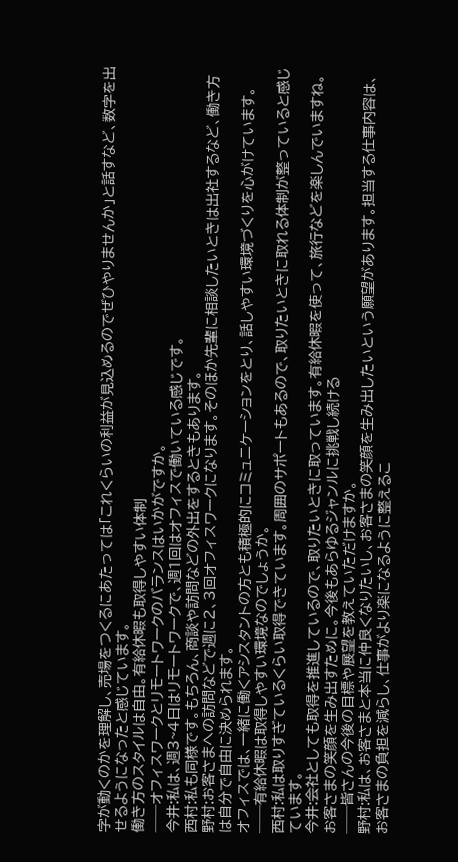字が動くのかを理解し、売場をつくるにあたっては「これくらいの利益が見込めるのでぜひやりませんか」と話すなど、数字を出せるようになったと感じています。
働き方のスタイルは自由。有給休暇も取得しやすい体制
──オフィスワークとリモートワークのバランスはいかがですか。
今井:私は、週3~4日はリモートワークで、週1回はオフィスで働いている感じです。
西村:私も同様です。もちろん、商談や訪問などの外出をするときもあります。
野村:お客さまへの訪問などで週に2、3回オフィスワークになります。そのほか先輩に相談したいときは出社するなど、働き方は自分で自由に決められます。
オフィスでは、一緒に働くアシスタントの方とも積極的にコミュニケーションをとり、話しやすい環境づくりを心がけています。
──有給休暇は取得しやすい環境なのでしょうか。
西村:私は取りすぎているくらい取得できています。周囲のサポートもあるので、取りたいときに取れる体制が整っていると感じています。
今井:会社としても取得を推進しているので、取りたいときに取っています。有給休暇を使って、旅行などを楽しんでいますね。
お客さまの笑顔を生み出すために。今後もあらゆるジャンルに挑戦し続ける
──皆さんの今後の目標や展望を教えていただけますか。
野村:私は、お客さまと本当に仲良くなりたいし、お客さまの笑顔を生み出したいという願望があります。担当する仕事内容は、お客さまの負担を減らし、仕事がより楽になるように整えるこ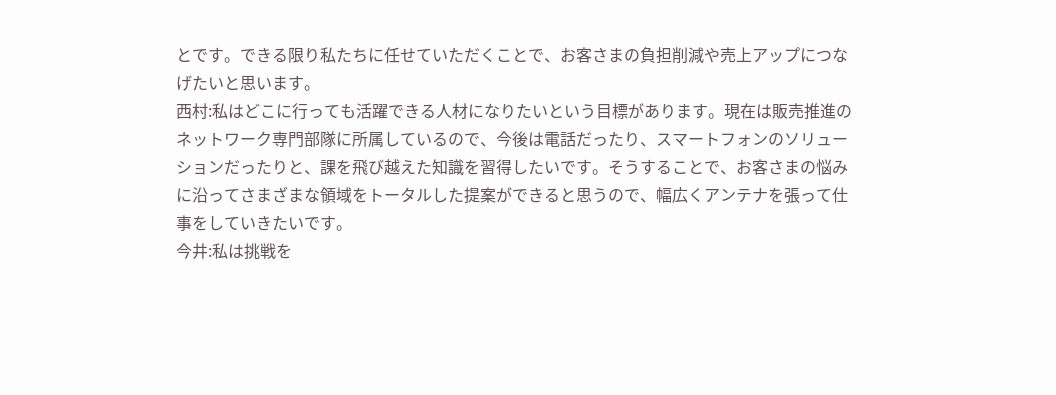とです。できる限り私たちに任せていただくことで、お客さまの負担削減や売上アップにつなげたいと思います。
西村:私はどこに行っても活躍できる人材になりたいという目標があります。現在は販売推進のネットワーク専門部隊に所属しているので、今後は電話だったり、スマートフォンのソリューションだったりと、課を飛び越えた知識を習得したいです。そうすることで、お客さまの悩みに沿ってさまざまな領域をトータルした提案ができると思うので、幅広くアンテナを張って仕事をしていきたいです。
今井:私は挑戦を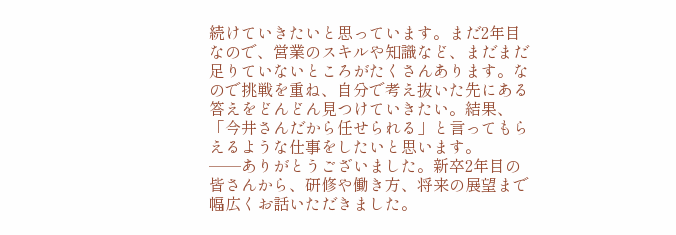続けていきたいと思っています。まだ2年目なので、営業のスキルや知識など、まだまだ足りていないところがたくさんあります。なので挑戦を重ね、自分で考え抜いた先にある答えをどんどん見つけていきたい。結果、「今井さんだから任せられる」と言ってもらえるような仕事をしたいと思います。
──ありがとうございました。新卒2年目の皆さんから、研修や働き方、将来の展望まで幅広くお話いただきました。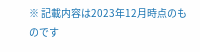※ 記載内容は2023年12月時点のものです